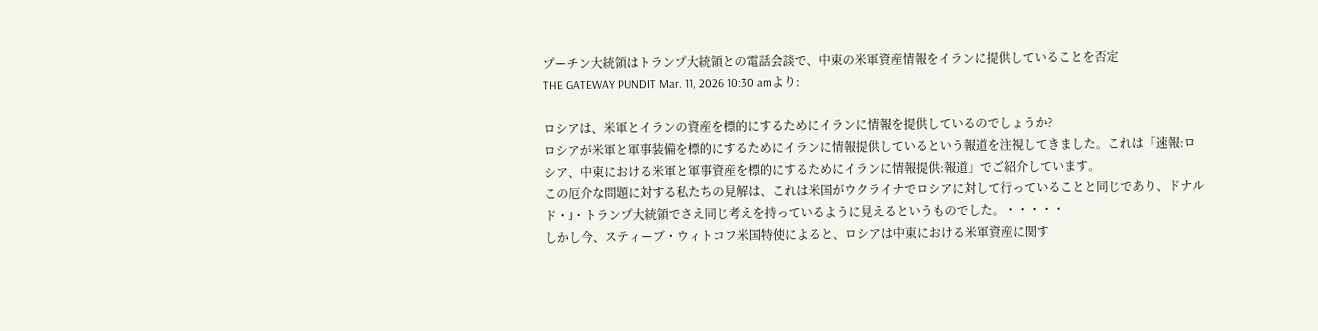プーチン大統領はトランプ大統領との電話会談で、中東の米軍資産情報をイランに提供していることを否定
THE GATEWAY PUNDIT Mar. 11, 2026 10:30 amより:

ロシアは、米軍とイランの資産を標的にするためにイランに情報を提供しているのでしょうか?
ロシアが米軍と軍事装備を標的にするためにイランに情報提供しているという報道を注視してきました。これは「速報:ロシア、中東における米軍と軍事資産を標的にするためにイランに情報提供:報道」でご紹介しています。
この厄介な問題に対する私たちの見解は、これは米国がウクライナでロシアに対して行っていることと同じであり、ドナルド・J・トランプ大統領でさえ同じ考えを持っているように見えるというものでした。・・・・・
しかし今、スティーブ・ウィトコフ米国特使によると、ロシアは中東における米軍資産に関す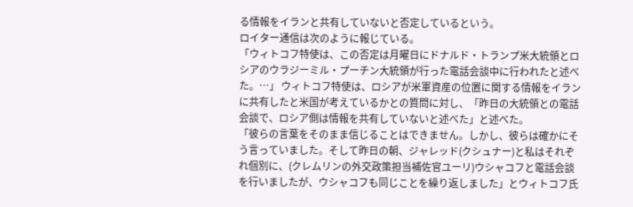る情報をイランと共有していないと否定しているという。
ロイター通信は次のように報じている。
「ウィトコフ特使は、この否定は月曜日にドナルド・トランプ米大統領とロシアのウラジーミル・プーチン大統領が行った電話会談中に行われたと述べた。…」 ウィトコフ特使は、ロシアが米軍資産の位置に関する情報をイランに共有したと米国が考えているかとの質問に対し、「昨日の大統領との電話会談で、ロシア側は情報を共有していないと述べた」と述べた。
「彼らの言葉をそのまま信じることはできません。しかし、彼らは確かにそう言っていました。そして昨日の朝、ジャレッド(クシュナー)と私はそれぞれ個別に、(クレムリンの外交政策担当補佐官ユーリ)ウシャコフと電話会談を行いましたが、ウシャコフも同じことを繰り返しました」とウィトコフ氏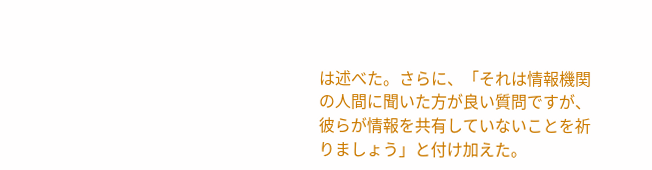は述べた。さらに、「それは情報機関の人間に聞いた方が良い質問ですが、彼らが情報を共有していないことを祈りましょう」と付け加えた。